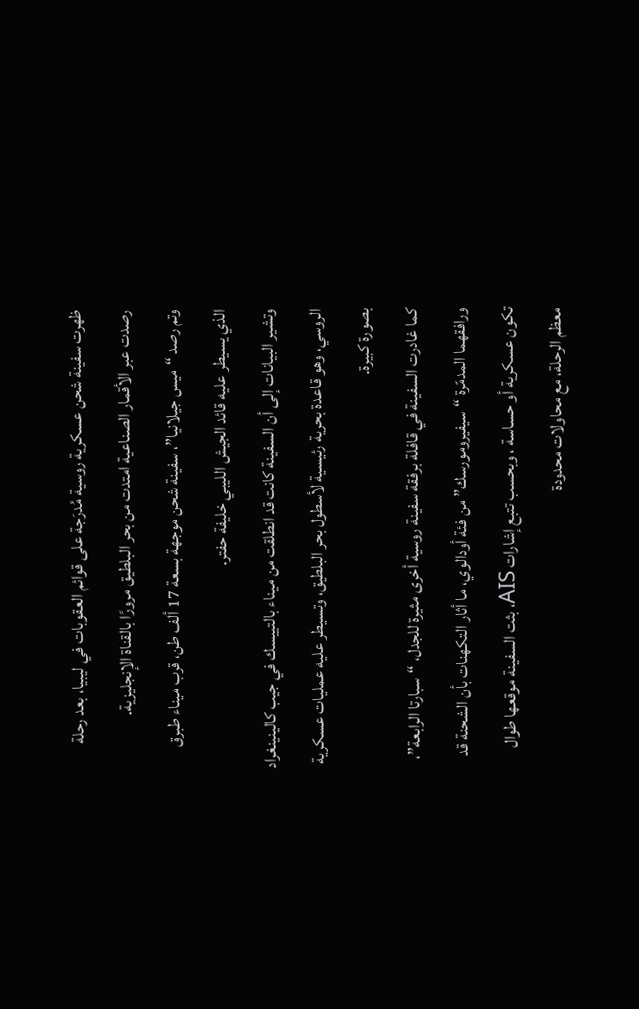ظهرت سفينة شحن عسكرية روسية مُدرَجة على قوائم العقوبات في ليبيا، بعد رحلة رصدت عبر الأقمار الصناعية امتدت من بحر البلطيق مرورًا بالقناة الإنجليزية.
وتم رصد “ميس جيلانيا”، سفينة شحن موجهة بسعة 17 ألف طن، قرب ميناء طبرق الذي يسيطر عليه قائد الجيش الليبي خليفة حفتر.
وتشير البيانات إلى أن السفينة كانت قد انطلقت من ميناء بالتييسك في جيب كالينينغراد الروسي، وهو قاعدة بحرية رئيسية لأسطول بحر البلطيق، وتسيطر عليه عمليات عسكرية بصورة كبيرة.
كما غادرت السفينة في قافلة برفقة سفينة روسية أخرى مثيرة للجدل، “سبارتا الرابعة”، ورافقهما المدمّرة “سيفيرومورسك” من فئة أودالوي، ما أثار التكهنات بأن الشحنة قد تكون عسكرية أو حساسة ، وبحسب تتبع إشارات AIS، بثت السفينة موقعها طوال معظم الرحلة، مع محاولات محدودة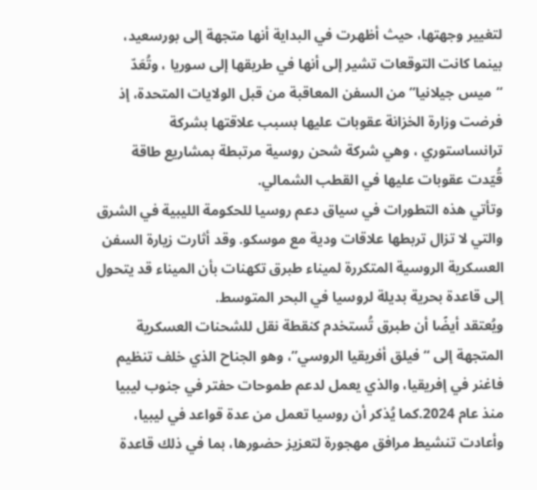لتغيير وجهتها، حيث أظهرت في البداية أنها متجهة إلى بورسعيد، بينما كانت التوقعات تشير إلى أنها في طريقها إلى سوريا ، وتُعَدّ “ميس جيلانيا” من السفن المعاقبة من قبل الولايات المتحدة، إذ فرضت وزارة الخزانة عقوبات عليها بسبب علاقتها بشركة ترانساستوري ، وهي شركة شحن روسية مرتبطة بمشاريع طاقة قُيّدت عقوبات عليها في القطب الشمالي.
وتأتي هذه التطورات في سياق دعم روسيا للحكومة الليبية في الشرق والتي لا تزال تربطها علاقات ودية مع موسكو. وقد أثارت زيارة السفن العسكرية الروسية المتكررة لميناء طبرق تكهنات بأن الميناء قد يتحول إلى قاعدة بحرية بديلة لروسيا في البحر المتوسط.
ويُعتقد أيضًا أن طبرق تُستخدم كنقطة نقل للشحنات العسكرية المتجهة إلى “فيلق أفريقيا الروسي”، وهو الجناح الذي خلف تنظيم فاغنر في إفريقيا، والذي يعمل لدعم طموحات حفتر في جنوب ليبيا منذ عام 2024.كما يُذكر أن روسيا تعمل من عدة قواعد في ليبيا، وأعادت تنشيط مرافق مهجورة لتعزيز حضورها، بما في ذلك قاعدة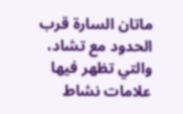ماتان السارة قرب الحدود مع تشاد، والتي تظهر فيها علامات نشاط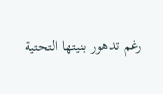رغم تدهور بنيتها التحتية